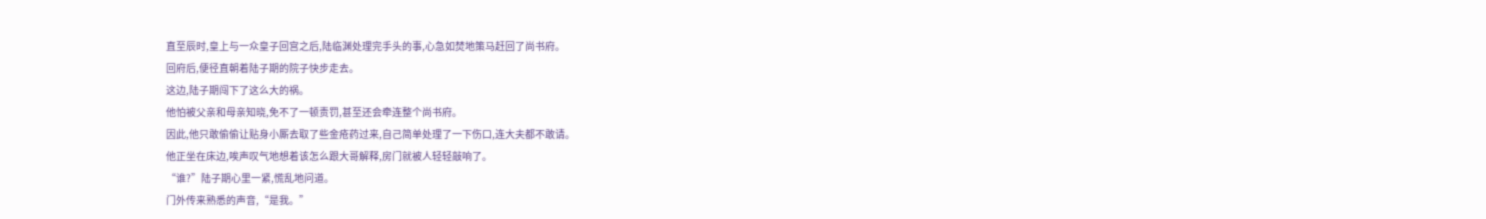直至辰时,皇上与一众皇子回宫之后,陆临渊处理完手头的事,心急如焚地策马赶回了尚书府。
回府后,便径直朝着陆子期的院子快步走去。
这边,陆子期闯下了这么大的祸。
他怕被父亲和母亲知晓,免不了一顿责罚,甚至还会牵连整个尚书府。
因此,他只敢偷偷让贴身小厮去取了些金疮药过来,自己简单处理了一下伤口,连大夫都不敢请。
他正坐在床边,唉声叹气地想着该怎么跟大哥解释,房门就被人轻轻敲响了。
“谁?”陆子期心里一紧,慌乱地问道。
门外传来熟悉的声音,“是我。”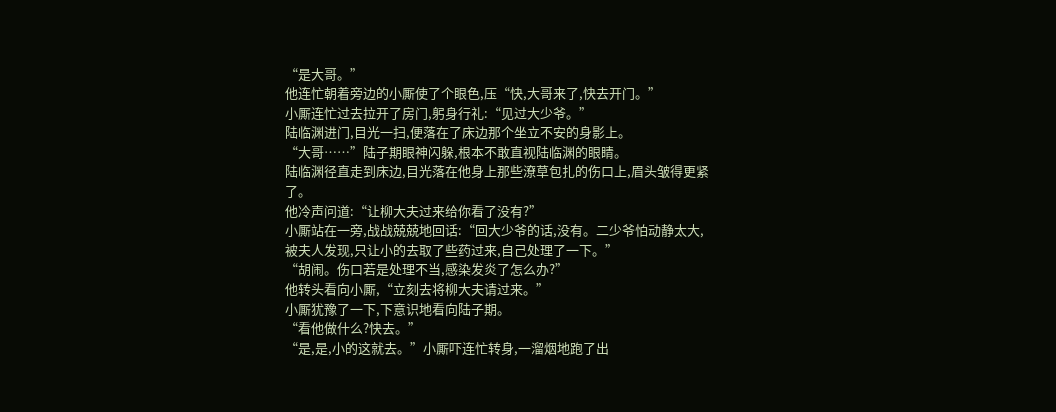“是大哥。”
他连忙朝着旁边的小厮使了个眼色,压“快,大哥来了,快去开门。”
小厮连忙过去拉开了房门,躬身行礼:“见过大少爷。”
陆临渊进门,目光一扫,便落在了床边那个坐立不安的身影上。
“大哥……”陆子期眼神闪躲,根本不敢直视陆临渊的眼睛。
陆临渊径直走到床边,目光落在他身上那些潦草包扎的伤口上,眉头皱得更紧了。
他冷声问道:“让柳大夫过来给你看了没有?”
小厮站在一旁,战战兢兢地回话:“回大少爷的话,没有。二少爷怕动静太大,被夫人发现,只让小的去取了些药过来,自己处理了一下。”
“胡闹。伤口若是处理不当,感染发炎了怎么办?”
他转头看向小厮,“立刻去将柳大夫请过来。”
小厮犹豫了一下,下意识地看向陆子期。
“看他做什么?快去。”
“是,是,小的这就去。”小厮吓连忙转身,一溜烟地跑了出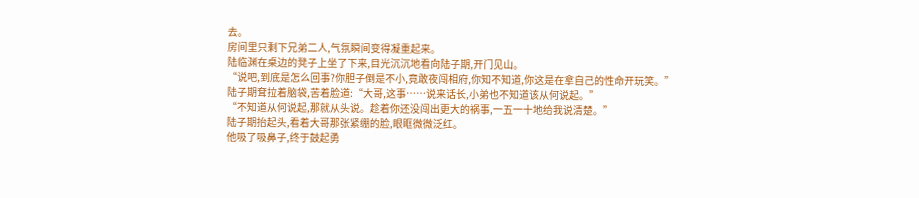去。
房间里只剩下兄弟二人,气氛瞬间变得凝重起来。
陆临渊在桌边的凳子上坐了下来,目光沉沉地看向陆子期,开门见山。
“说吧,到底是怎么回事?你胆子倒是不小,竟敢夜闯相府,你知不知道,你这是在拿自己的性命开玩笑。”
陆子期耷拉着脑袋,苦着脸道:“大哥,这事……说来话长,小弟也不知道该从何说起。”
“不知道从何说起,那就从头说。趁着你还没闯出更大的祸事,一五一十地给我说清楚。”
陆子期抬起头,看着大哥那张紧绷的脸,眼眶微微泛红。
他吸了吸鼻子,终于鼓起勇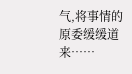气,将事情的原委缓缓道来……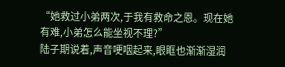“她救过小弟两次,于我有救命之恩。现在她有难,小弟怎么能坐视不理?”
陆子期说着,声音哽咽起来,眼眶也渐渐湿润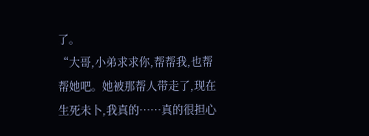了。
“大哥,小弟求求你,帮帮我,也帮帮她吧。她被那帮人带走了,现在生死未卜,我真的……真的很担心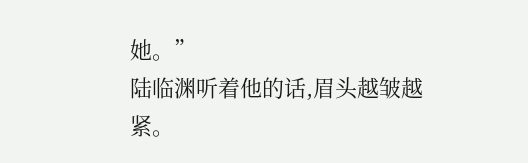她。”
陆临渊听着他的话,眉头越皱越紧。